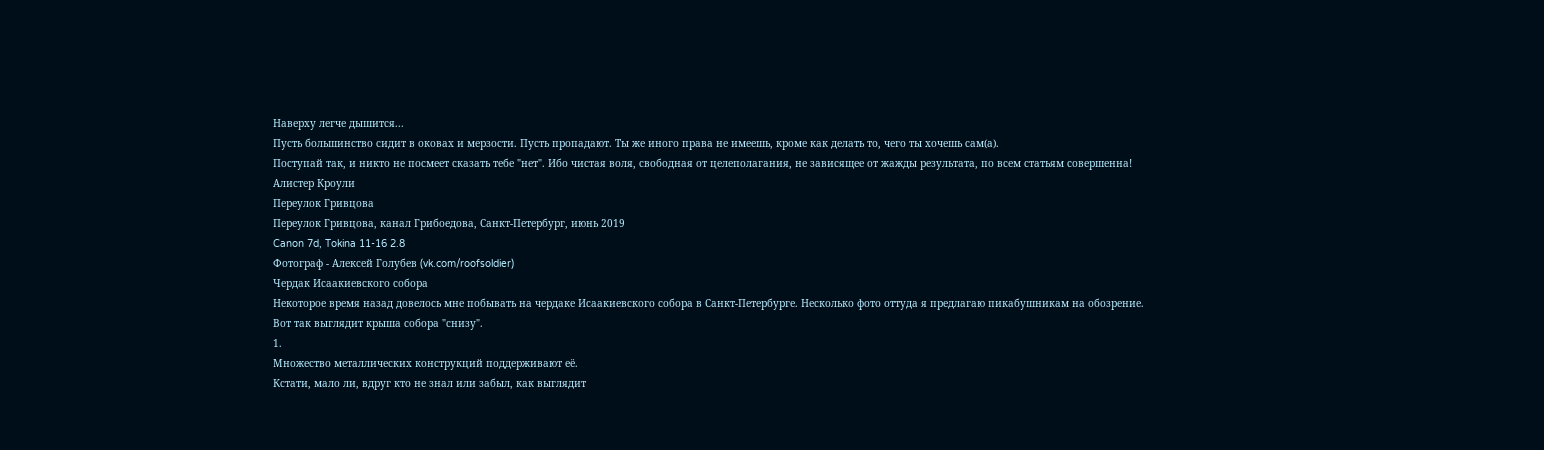Наверху легче дышится...
Пусть большинство сидит в оковах и мерзости. Пусть пропадают. Ты же иного права не имеешь, кроме как делать то, чего ты хочешь сам(а).
Поступай так, и никто не посмеет сказать тебе "нет". Ибо чистая воля, свободная от целеполагания, не зависящее от жажды результата, по всем статьям совершенна!
Алистер Кроули
Переулок Гривцова
Переулок Гривцова, канал Грибоедова, Санкт-Петербург, июнь 2019
Canon 7d, Tokina 11-16 2.8
Фотограф - Алексей Голубев (vk.com/roofsoldier)
Чердак Исаакиевского собора
Некоторое время назад довелось мне побывать на чердаке Исаакиевского собора в Санкт-Петербурге. Несколько фото оттуда я предлагаю пикабушникам на обозрение.
Вот так выглядит крыша собора "снизу".
1.
Множество металлических конструкций поддерживают её.
Кстати, мало ли, вдруг кто не знал или забыл, как выглядит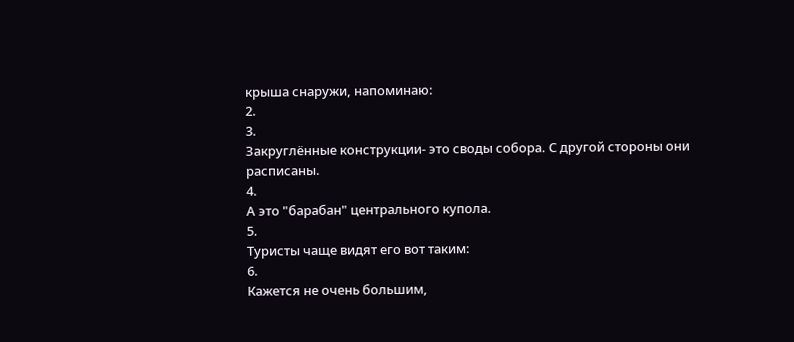крыша снаружи, напоминаю:
2.
3.
Закруглённые конструкции- это своды собора. С другой стороны они расписаны.
4.
А это "барабан" центрального купола.
5.
Туристы чаще видят его вот таким:
6.
Кажется не очень большим,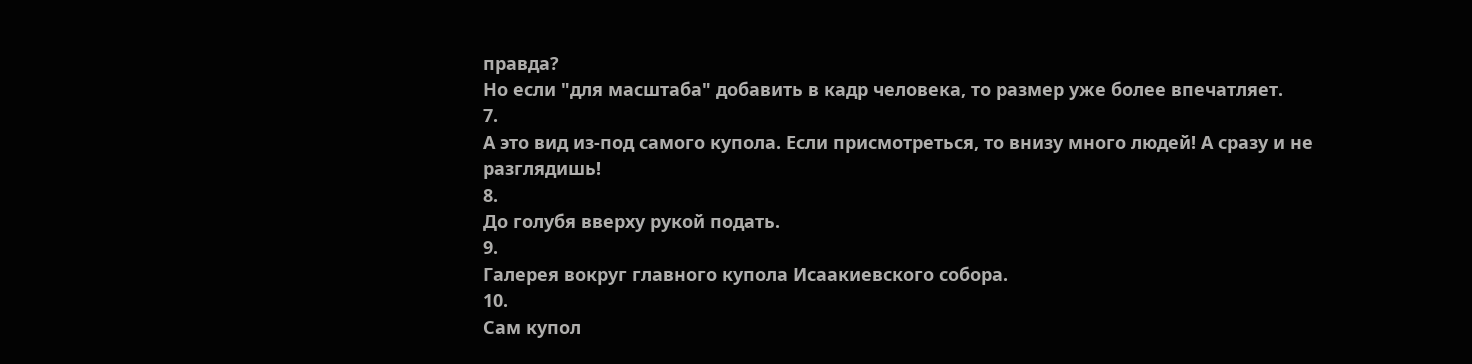правда?
Но если "для масштаба" добавить в кадр человека, то размер уже более впечатляет.
7.
А это вид из-под самого купола. Если присмотреться, то внизу много людей! А сразу и не разглядишь!
8.
До голубя вверху рукой подать.
9.
Галерея вокруг главного купола Исаакиевского собора.
10.
Сам купол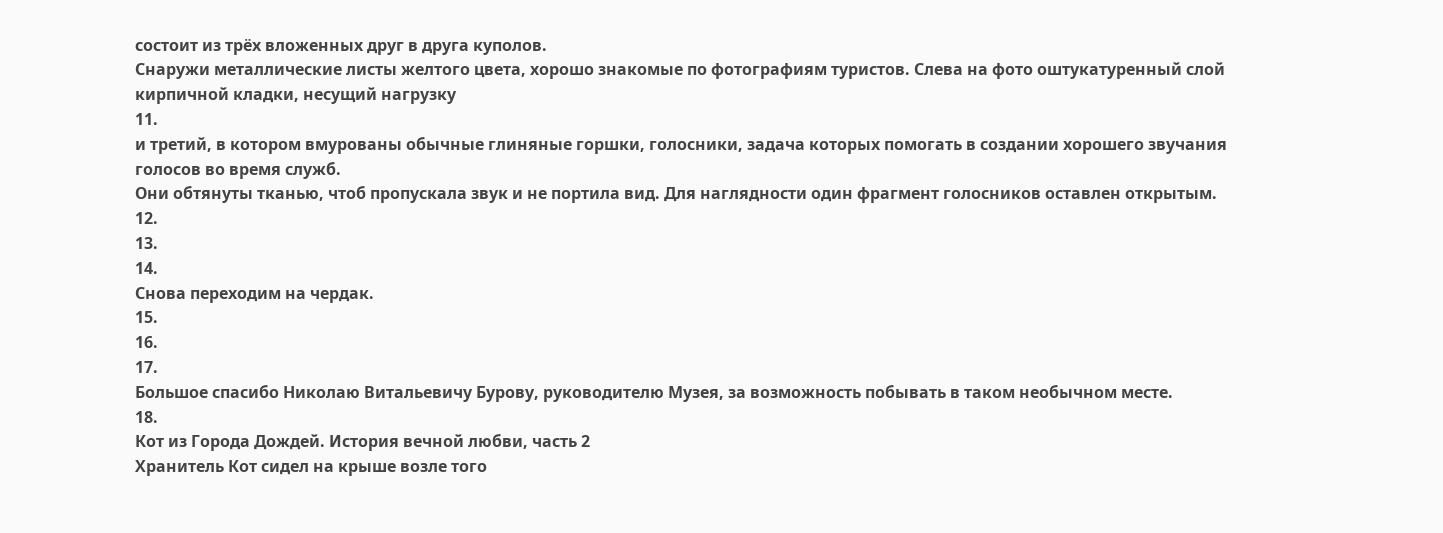состоит из трёх вложенных друг в друга куполов.
Снаружи металлические листы желтого цвета, хорошо знакомые по фотографиям туристов. Слева на фото оштукатуренный слой кирпичной кладки, несущий нагрузку
11.
и третий, в котором вмурованы обычные глиняные горшки, голосники, задача которых помогать в создании хорошего звучания голосов во время служб.
Они обтянуты тканью, чтоб пропускала звук и не портила вид. Для наглядности один фрагмент голосников оставлен открытым.
12.
13.
14.
Снова переходим на чердак.
15.
16.
17.
Большое спасибо Николаю Витальевичу Бурову, руководителю Музея, за возможность побывать в таком необычном месте.
18.
Кот из Города Дождей. История вечной любви, часть 2
Хранитель Кот сидел на крыше возле того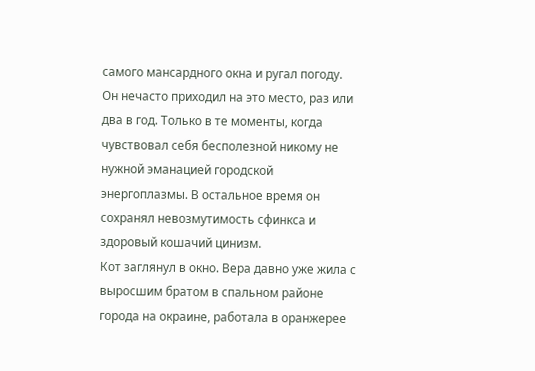самого мансардного окна и ругал погоду. Он нечасто приходил на это место, раз или два в год. Только в те моменты, когда чувствовал себя бесполезной никому не нужной эманацией городской энергоплазмы. В остальное время он сохранял невозмутимость сфинкса и здоровый кошачий цинизм.
Кот заглянул в окно. Вера давно уже жила с выросшим братом в спальном районе города на окраине, работала в оранжерее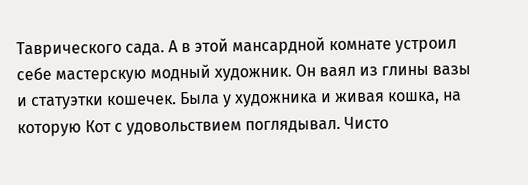Таврического сада. А в этой мансардной комнате устроил себе мастерскую модный художник. Он ваял из глины вазы и статуэтки кошечек. Была у художника и живая кошка, на которую Кот с удовольствием поглядывал. Чисто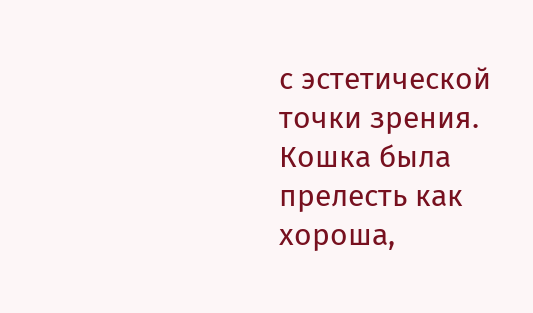с эстетической точки зрения. Кошка была прелесть как хороша,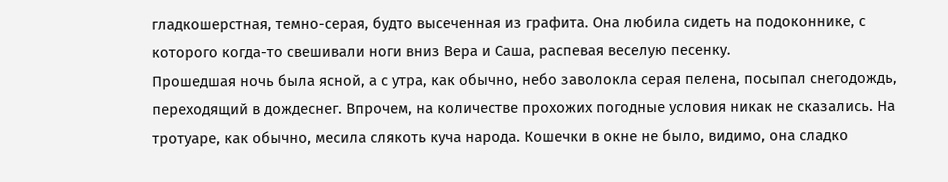гладкошерстная, темно-серая, будто высеченная из графита. Она любила сидеть на подоконнике, с которого когда-то свешивали ноги вниз Вера и Саша, распевая веселую песенку.
Прошедшая ночь была ясной, а с утра, как обычно, небо заволокла серая пелена, посыпал снегодождь, переходящий в дождеснег. Впрочем, на количестве прохожих погодные условия никак не сказались. На тротуаре, как обычно, месила слякоть куча народа. Кошечки в окне не было, видимо, она сладко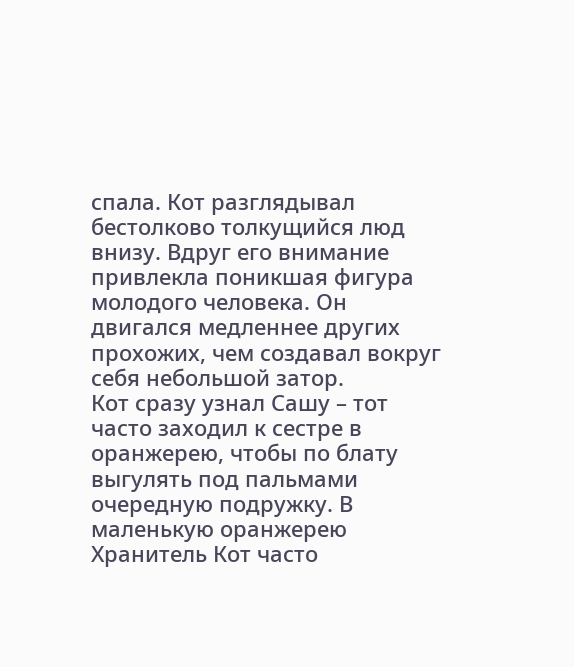спала. Кот разглядывал бестолково толкущийся люд внизу. Вдруг его внимание привлекла поникшая фигура молодого человека. Он двигался медленнее других прохожих, чем создавал вокруг себя небольшой затор.
Кот сразу узнал Сашу – тот часто заходил к сестре в оранжерею, чтобы по блату выгулять под пальмами очередную подружку. В маленькую оранжерею Хранитель Кот часто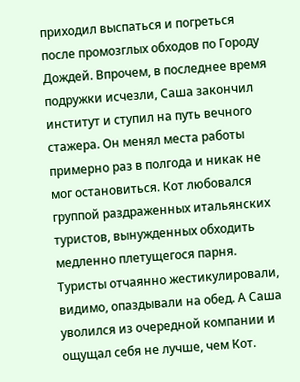приходил выспаться и погреться после промозглых обходов по Городу Дождей. Впрочем, в последнее время подружки исчезли, Саша закончил институт и ступил на путь вечного стажера. Он менял места работы примерно раз в полгода и никак не мог остановиться. Кот любовался группой раздраженных итальянских туристов, вынужденных обходить медленно плетущегося парня. Туристы отчаянно жестикулировали, видимо, опаздывали на обед. А Саша уволился из очередной компании и ощущал себя не лучше, чем Кот.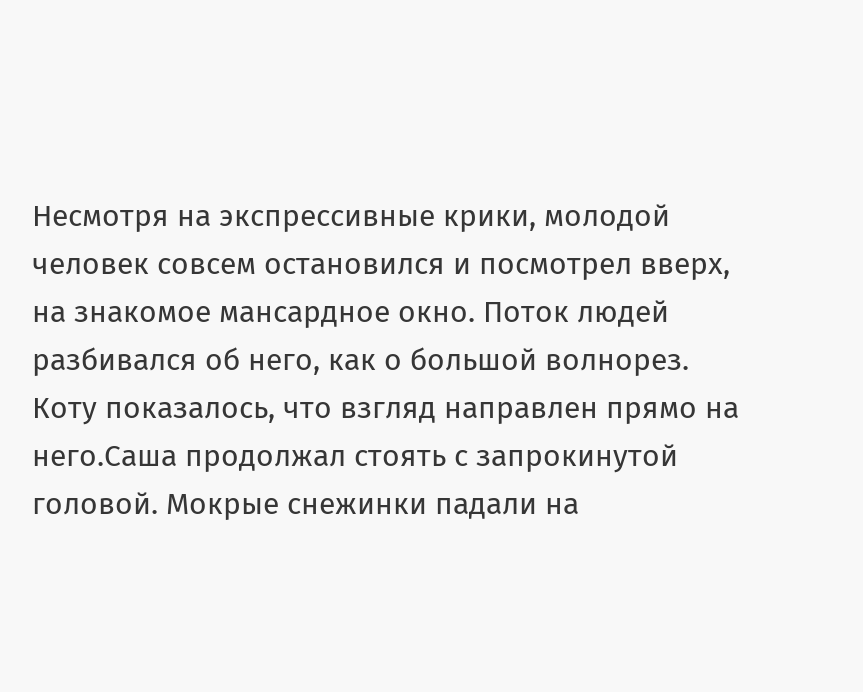Несмотря на экспрессивные крики, молодой человек совсем остановился и посмотрел вверх, на знакомое мансардное окно. Поток людей разбивался об него, как о большой волнорез. Коту показалось, что взгляд направлен прямо на него.Саша продолжал стоять с запрокинутой головой. Мокрые снежинки падали на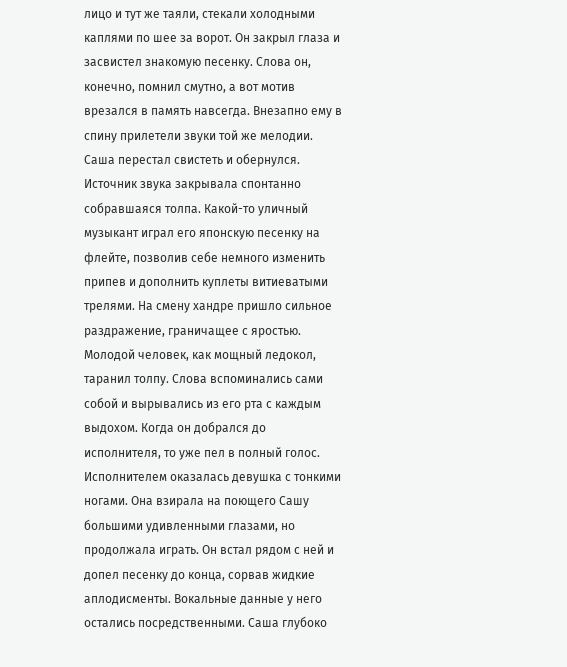лицо и тут же таяли, стекали холодными каплями по шее за ворот. Он закрыл глаза и засвистел знакомую песенку. Слова он, конечно, помнил смутно, а вот мотив врезался в память навсегда. Внезапно ему в спину прилетели звуки той же мелодии. Саша перестал свистеть и обернулся. Источник звука закрывала спонтанно собравшаяся толпа. Какой-то уличный музыкант играл его японскую песенку на флейте, позволив себе немного изменить припев и дополнить куплеты витиеватыми трелями. На смену хандре пришло сильное раздражение, граничащее с яростью.
Молодой человек, как мощный ледокол, таранил толпу. Слова вспоминались сами собой и вырывались из его рта с каждым выдохом. Когда он добрался до исполнителя, то уже пел в полный голос. Исполнителем оказалась девушка с тонкими ногами. Она взирала на поющего Сашу большими удивленными глазами, но продолжала играть. Он встал рядом с ней и допел песенку до конца, сорвав жидкие аплодисменты. Вокальные данные у него остались посредственными. Саша глубоко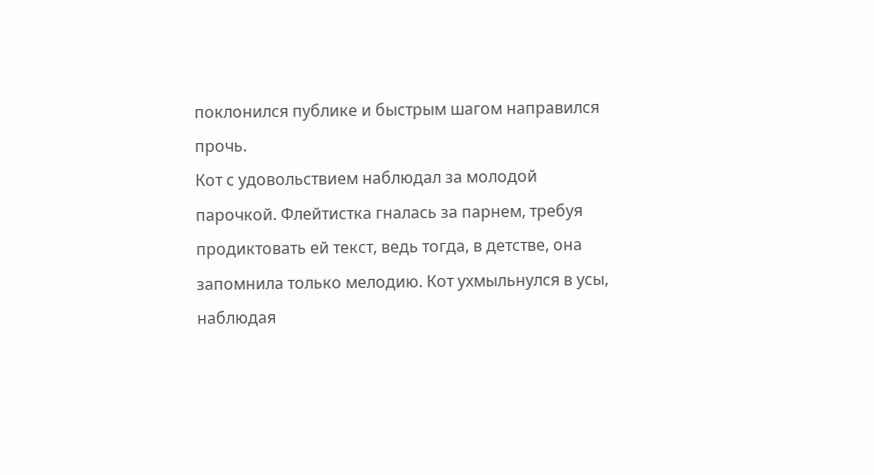поклонился публике и быстрым шагом направился прочь.
Кот с удовольствием наблюдал за молодой парочкой. Флейтистка гналась за парнем, требуя продиктовать ей текст, ведь тогда, в детстве, она запомнила только мелодию. Кот ухмыльнулся в усы, наблюдая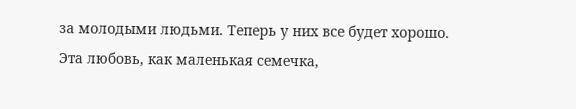за молодыми людьми. Теперь у них все будет хорошо. Эта любовь, как маленькая семечка,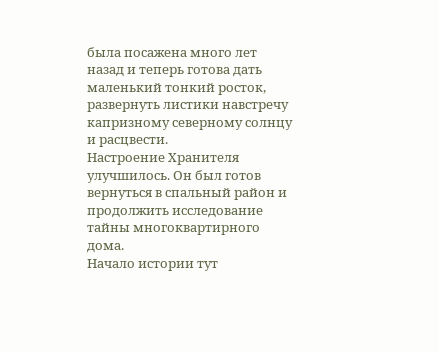была посажена много лет назад и теперь готова дать маленький тонкий росток, развернуть листики навстречу капризному северному солнцу и расцвести.
Настроение Хранителя улучшилось. Он был готов вернуться в спальный район и продолжить исследование тайны многоквартирного дома.
Начало истории тут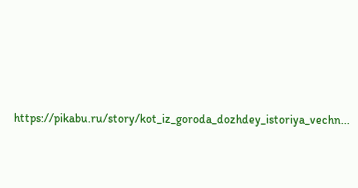https://pikabu.ru/story/kot_iz_goroda_dozhdey_istoriya_vechn...